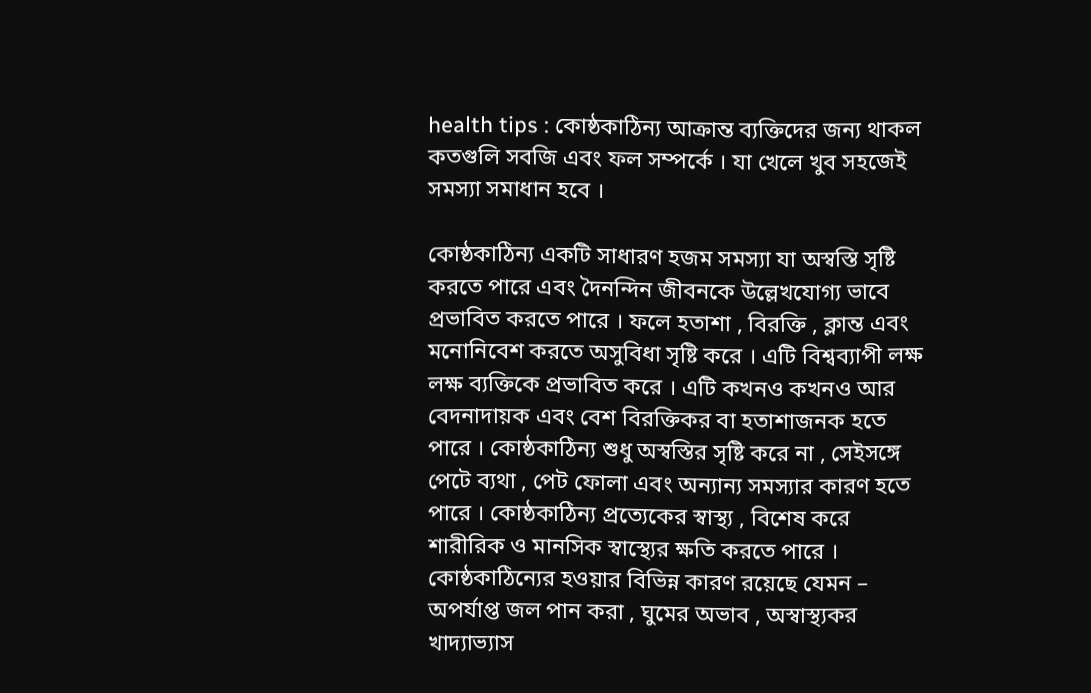health tips : কোষ্ঠকাঠিন্য আক্রান্ত ব্যক্তিদের জন্য থাকল কতগুলি সবজি এবং ফল সম্পর্কে । যা খেলে খুব সহজেই সমস্যা সমাধান হবে ।

কোষ্ঠকাঠিন্য একটি সাধারণ হজম সমস্যা যা অস্বস্তি সৃষ্টি করতে পারে এবং দৈনন্দিন জীবনকে উল্লেখযোগ্য ভাবে প্রভাবিত করতে পারে । ফলে হতাশা , বিরক্তি , ক্লান্ত এবং মনোনিবেশ করতে অসুবিধা সৃষ্টি করে । এটি বিশ্বব্যাপী লক্ষ লক্ষ ব্যক্তিকে প্রভাবিত করে । এটি কখনও কখনও আর বেদনাদায়ক এবং বেশ বিরক্তিকর বা হতাশাজনক হতে পারে । কোষ্ঠকাঠিন্য শুধু অস্বস্তির সৃষ্টি করে না , সেইসঙ্গে পেটে ব্যথা , পেট ফোলা এবং অন্যান্য সমস্যার কারণ হতে পারে । কোষ্ঠকাঠিন্য প্রত্যেকের স্বাস্থ্য , বিশেষ করে শারীরিক ও মানসিক স্বাস্থ্যের ক্ষতি করতে পারে । কোষ্ঠকাঠিন্যের হওয়ার বিভিন্ন কারণ রয়েছে যেমন – অপর্যাপ্ত জল পান করা , ঘুমের অভাব , অস্বাস্থ্যকর খাদ্যাভ্যাস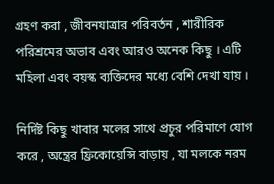গ্রহণ করা , জীবনযাত্রার পরিবর্তন , শারীরিক পরিশ্রমের অভাব এবং আরও অনেক কিছু । এটি মহিলা এবং বয়স্ক ব্যক্তিদের মধ্যে বেশি দেখা যায় ।

নির্দিষ্ট কিছু খাবার মলের সাথে প্রচুর পরিমাণে যোগ করে , অন্ত্রের ফ্রিকোয়েন্সি বাড়ায় , যা মলকে নরম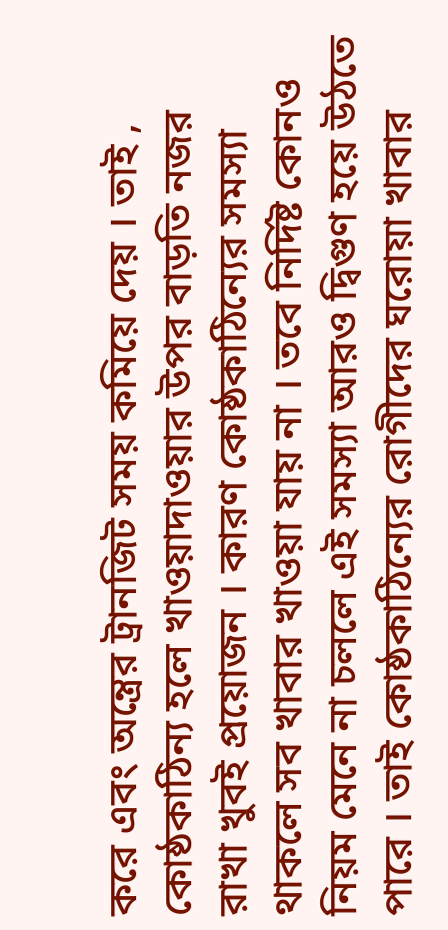করে এবং অন্ত্রের ট্রানজিট সময় কমিয়ে দেয় । তাই , কোষ্ঠকাঠিন্য হলে খাওয়াদাওয়ার উপর বাড়তি নজর রাখা খুবই প্রয়োজন । কারণ কোষ্ঠকাঠিন্যের সমস্যা থাকলে সব খাবার খাওয়া যায় না । তবে নির্দিষ্ট কোনও নিয়ম মেনে না চললে এই সমস্যা আরও দ্বিগুণ হয়ে উঠতে পারে । তাই কোষ্ঠকাঠিন্যের রোগীদের ঘরোয়া খাবার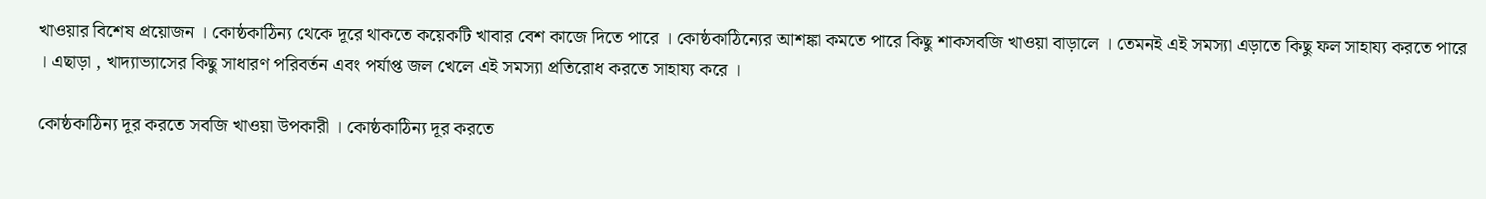খাওয়ার বিশেষ প্রয়োজন । কোষ্ঠকাঠিন্য থেকে দূরে থাকতে কয়েকটি খাবার বেশ কাজে দিতে পারে । কোষ্ঠকাঠিন্যের আশঙ্কা কমতে পারে কিছু শাকসবজি খাওয়া বাড়ালে । তেমনই এই সমস্যা এড়াতে কিছু ফল সাহায্য করতে পারে । এছাড়া , খাদ্যাভ্যাসের কিছু সাধারণ পরিবর্তন এবং পর্যাপ্ত জল খেলে এই সমস্যা প্রতিরোধ করতে সাহায্য করে ।

কোষ্ঠকাঠিন্য দূর করতে সবজি খাওয়া উপকারী । কোষ্ঠকাঠিন্য দূর করতে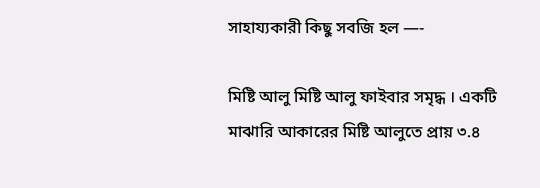সাহায্যকারী কিছু সবজি হল —-

মিষ্টি আলু মিষ্টি আলু ফাইবার সমৃদ্ধ । একটি মাঝারি আকারের মিষ্টি আলুতে প্রায় ৩.৪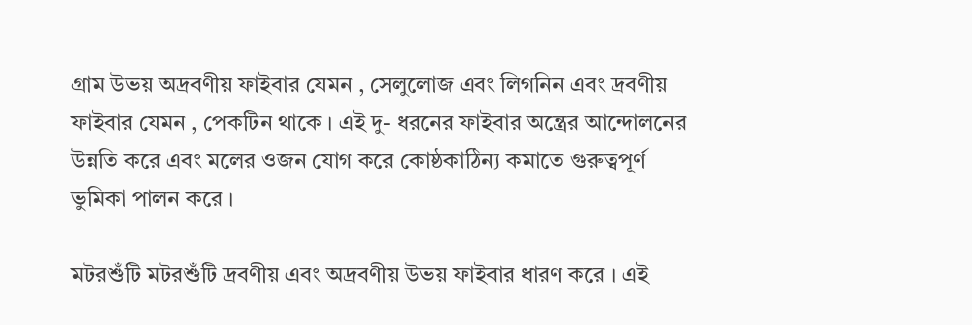গ্রাম উভয় অদ্রবণীয় ফাইবার যেমন , সেলুলোজ এবং লিগনিন এবং দ্রবণীয় ফাইবার যেমন , পেকটিন থাকে । এই দু- ধরনের ফাইবার অন্ত্রের আন্দোলনের উন্নতি করে এবং মলের ওজন যোগ করে কোষ্ঠকাঠিন্য কমাতে গুরুত্বপূর্ণ ভুমিকা পালন করে ।

মটরশুঁটি মটরশুঁটি দ্রবণীয় এবং অদ্রবণীয় উভয় ফাইবার ধারণ করে । এই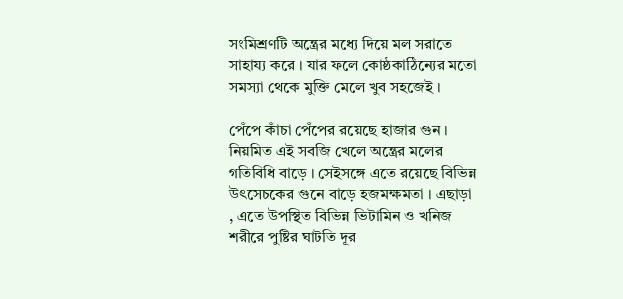সংমিশ্রণটি অন্ত্রের মধ্যে দিয়ে মল সরাতে সাহায্য করে । যার ফলে কোষ্ঠকাঠিন্যের মতো সমস্যা থেকে মুক্তি মেলে খুব সহজেই ।

পেঁপে কাঁচা পেঁপের রয়েছে হাজার গুন । নিয়মিত এই সবজি খেলে অন্ত্রের মলের গতিবিধি বাড়ে । সেইসঙ্গে এতে রয়েছে বিভিন্ন উৎসেচকের গুনে বাড়ে হজমক্ষমতা । এছাড়া , এতে উপস্থিত বিভিন্ন ভিটামিন ও খনিজ শরীরে পুষ্টির ঘাটতি দূর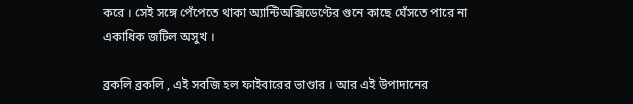করে । সেই সঙ্গে পেঁপেতে থাকা অ্যান্টিঅক্সিডেণ্টের গুনে কাছে ঘেঁসতে পারে না একাধিক জটিল অসুখ ।

ব্রকলি ব্রকলি , এই সবজি হল ফাইবারের ভাণ্ডার । আর এই উপাদানের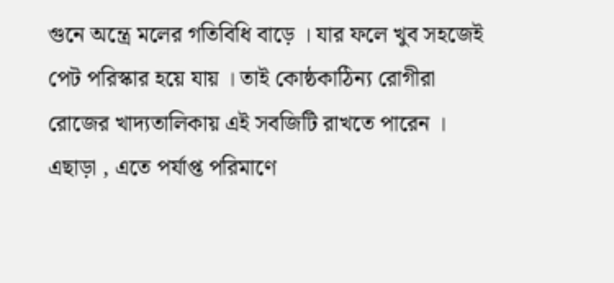গুনে অন্ত্রে মলের গতিবিধি বাড়ে । যার ফলে খুব সহজেই পেট পরিস্কার হয়ে যায় । তাই কোষ্ঠকাঠিন্য রোগীরা রোজের খাদ্যতালিকায় এই সবজিটি রাখতে পারেন । এছাড়া , এতে পর্যাপ্ত পরিমাণে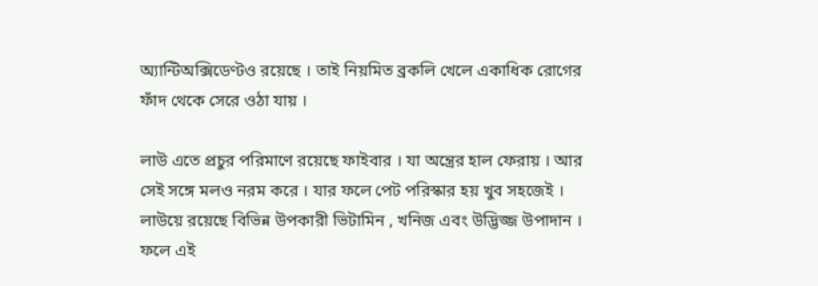অ্যান্টিঅক্সিডেণ্টও রয়েছে । তাই নিয়মিত ব্রকলি খেলে একাধিক রোগের ফাঁদ থেকে সেরে ওঠা যায় ।

লাউ এতে প্রচুর পরিমাণে রয়েছে ফাইবার । যা অন্ত্রের হাল ফেরায় । আর সেই সঙ্গে মলও নরম করে । যার ফলে পেট পরিস্কার হয় খুব সহজেই । লাউয়ে রয়েছে বিভিন্ন উপকারী ভিটামিন , খনিজ এবং উদ্ভিজ্জ উপাদান । ফলে এই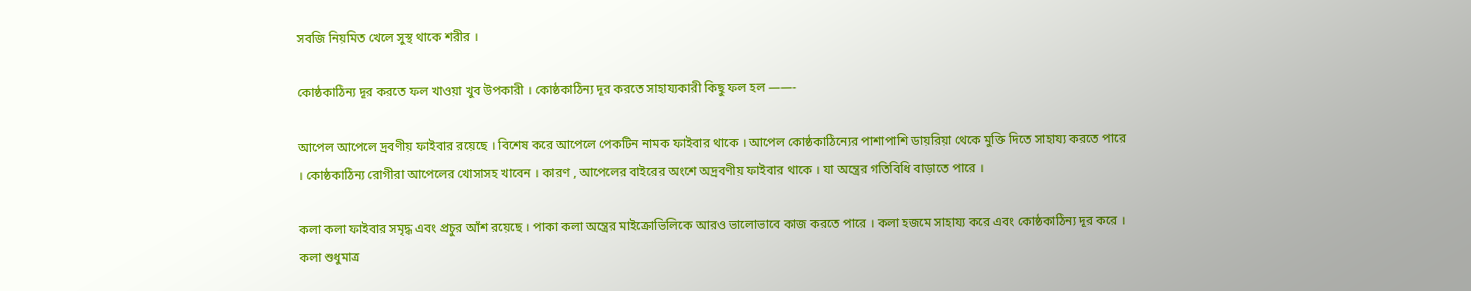সবজি নিয়মিত খেলে সুস্থ থাকে শরীর ।

কোষ্ঠকাঠিন্য দূর করতে ফল খাওয়া খুব উপকারী । কোষ্ঠকাঠিন্য দূর করতে সাহায্যকারী কিছু ফল হল ——-

আপেল আপেলে দ্রবণীয় ফাইবার রয়েছে । বিশেষ করে আপেলে পেকটিন নামক ফাইবার থাকে । আপেল কোষ্ঠকাঠিন্যের পাশাপাশি ডায়রিয়া থেকে মুক্তি দিতে সাহায্য করতে পারে । কোষ্ঠকাঠিন্য রোগীরা আপেলের খোসাসহ খাবেন । কারণ , আপেলের বাইরের অংশে অদ্রবণীয় ফাইবার থাকে । যা অন্ত্রের গতিবিধি বাড়াতে পারে ।

কলা কলা ফাইবার সমৃদ্ধ এবং প্রচুর আঁশ রয়েছে । পাকা কলা অন্ত্রের মাইক্রোভিলিকে আরও ভালোভাবে কাজ করতে পারে । কলা হজমে সাহায্য করে এবং কোষ্ঠকাঠিন্য দূর করে । কলা শুধুমাত্র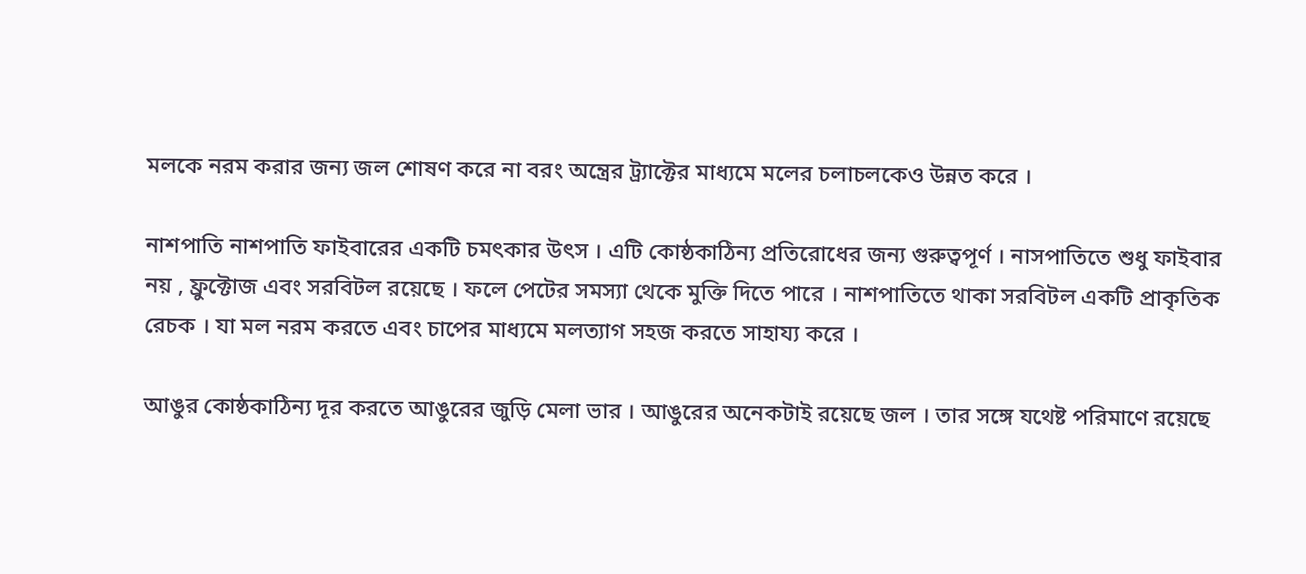মলকে নরম করার জন্য জল শোষণ করে না বরং অন্ত্রের ট্র্যাক্টের মাধ্যমে মলের চলাচলকেও উন্নত করে ।

নাশপাতি নাশপাতি ফাইবারের একটি চমৎকার উৎস । এটি কোষ্ঠকাঠিন্য প্রতিরোধের জন্য গুরুত্বপূর্ণ । নাসপাতিতে শুধু ফাইবার নয় , ফ্রুক্টোজ এবং সরবিটল রয়েছে । ফলে পেটের সমস্যা থেকে মুক্তি দিতে পারে । নাশপাতিতে থাকা সরবিটল একটি প্রাকৃতিক রেচক । যা মল নরম করতে এবং চাপের মাধ্যমে মলত্যাগ সহজ করতে সাহায্য করে ।

আঙুর কোষ্ঠকাঠিন্য দূর করতে আঙুরের জুড়ি মেলা ভার । আঙুরের অনেকটাই রয়েছে জল । তার সঙ্গে যথেষ্ট পরিমাণে রয়েছে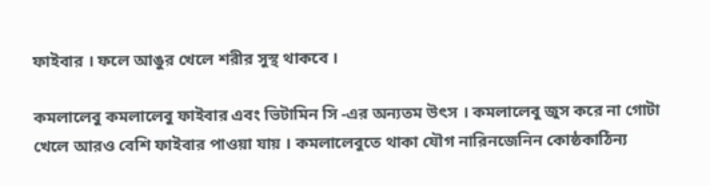ফাইবার । ফলে আঙুর খেলে শরীর সুস্থ থাকবে ।

কমলালেবু কমলালেবু ফাইবার এবং ভিটামিন সি -এর অন্যতম উৎস । কমলালেবু জুস করে না গোটা খেলে আরও বেশি ফাইবার পাওয়া যায় । কমলালেবুতে থাকা যৌগ নারিনজেনিন কোষ্ঠকাঠিন্য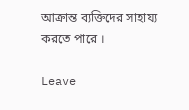আক্রান্ত ব্যক্তিদের সাহায্য করতে পারে ।

Leave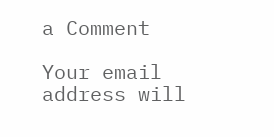a Comment

Your email address will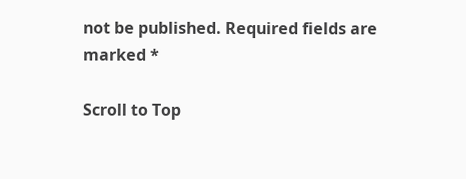not be published. Required fields are marked *

Scroll to Top